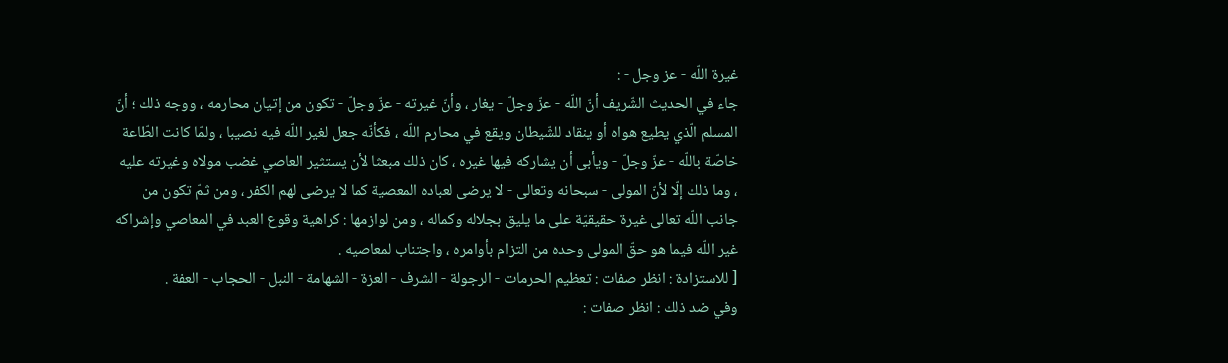غيرة اللّه - عز وجل - :
جاء في الحديث الشّريف أنّ اللّه - عزّ وجلّ - يغار ، وأنّ غيرته - عزّ وجلّ - تكون من إتيان محارمه ، ووجه ذلك ؛ أنّ المسلم الّذي يطيع هواه أو ينقاد للشّيطان ويقع في محارم اللّه ، فكأنّه جعل لغير اللّه فيه نصيبا ، ولمّا كانت الطّاعة خاصّة باللّه - عزّ وجلّ - ويأبى أن يشاركه فيها غيره ، كان ذلك مبعثا لأن يستثير العاصي غضب مولاه وغيرته عليه ، وما ذلك إلّا لأنّ المولى - سبحانه وتعالى - لا يرضى لعباده المعصية كما لا يرضى لهم الكفر ، ومن ثمّ تكون من جانب اللّه تعالى غيرة حقيقيّة على ما يليق بجلاله وكماله ، ومن لوازمها : كراهية وقوع العبد في المعاصي وإشراكه غير اللّه فيما هو حقّ المولى وحده من التزام بأوامره ، واجتناب لمعاصيه .
[ للاستزادة : انظر صفات : تعظيم الحرمات - الرجولة - الشرف - العزة - الشهامة - النبل - الحجاب - العفة .
وفي ضد ذلك : انظر صفات :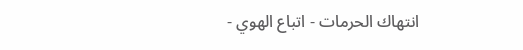انتهاك الحرمات - اتباع الهوي -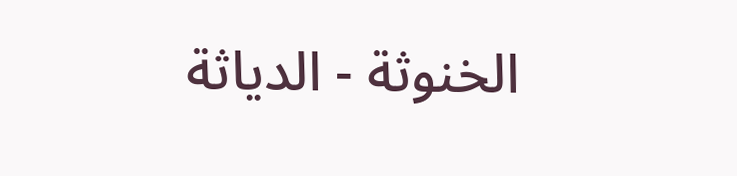الخنوثة - الدياثة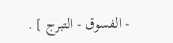- الفسوق - التبرج ] .